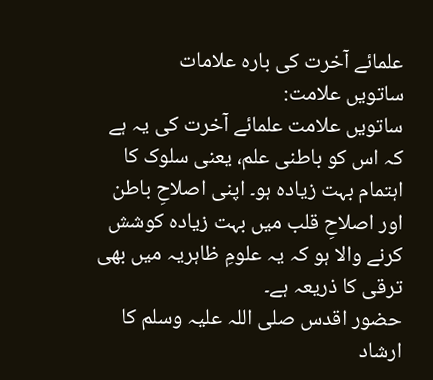علمائے آخرت کی بارہ علامات
ساتویں علامت:
ساتویں علامت علمائے آخرت کی یہ ہے کہ اس کو باطنی علم، یعنی سلوک کا اہتمام بہت زیادہ ہو۔ اپنی اصلاحِ باطن اور اصلاحِ قلب میں بہت زیادہ کوشش کرنے والا ہو کہ یہ علومِ ظاہریہ میں بھی ترقی کا ذریعہ ہے۔
حضور اقدس صلی اللہ علیہ وسلم کا ارشاد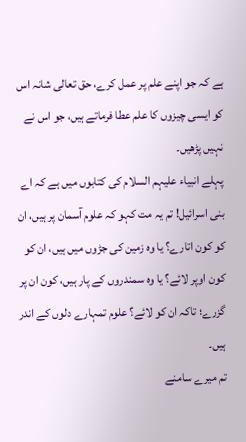ہے کہ جو اپنے علم پر عمل کرے، حق تعالی شانہ اس کو ایسی چیزوں کا علم عطا فرماتے ہیں، جو اس نے نہیں پڑھیں۔
پہلے انبیاء علیہم السلام کی کتابوں میں ہے کہ اے بنی اسرائیل! تم یہ مت کہو کہ علوم آسمان پر ہیں، ان کو کون اتارے؟ یا وہ زمین کی جڑوں میں ہیں، ان کو کون اوپر لائے؟ یا وہ سمندروں کے پار ہیں، کون ان پر گزرے؛ تاکہ ان کو لائے؟ علوم تمہارے دلوں کے اندر ہیں۔
تم میرے سامنے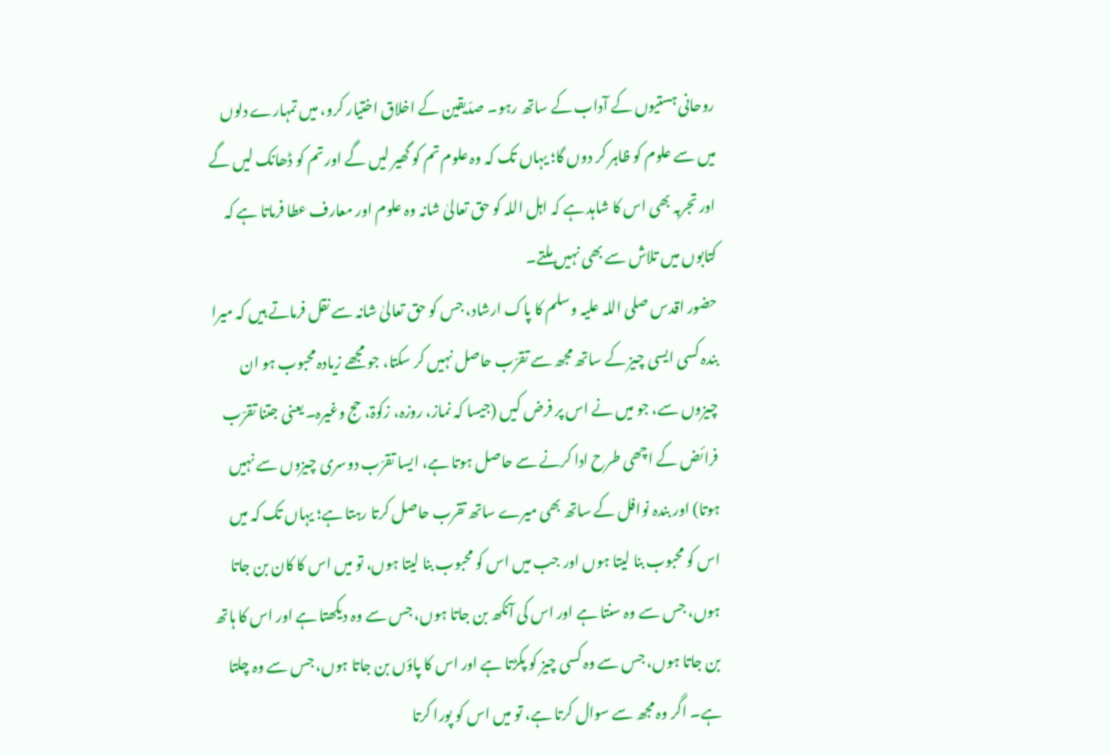روحانی ہستیوں کے آداب کے ساتھ رہو۔ صدّیقین کے اخلاق اختیار کرو، میں تمہارے دلوں میں سے علوم کو ظاہر کر دوں گا؛ یہاں تک کہ وہ علوم تم کو گھیر لیں گے اور تم کو ڈھانک لیں گے اور تجربہ بھی اس کا شاہد ہے کہ اہل اللہ کو حق تعالیٰ شانہ وہ علوم اور معارف عطا فرماتا ہے کہ کتابوں میں تلاش سے بھی نہیں ملتے۔
حضور اقدس صلی اللہ علیہ وسلم کا پاک ارشاد، جس کو حق تعالیٰ شانہ سے نقل فرماتے ہیں کہ میرا بندہ کسی ایسی چیز کے ساتھ مجھ سے تقرّب حاصل نہیں کر سکتا، جو مجھے زیادہ محبوب ہو ان چیزوں سے، جو میں نے اس پر فرض کیں (جیسا کہ نماز، روزہ، زکوۃ، حج وغیرہ۔ یعنی جتنا تقرّب فرائض کے اچھی طرح ادا کرنے سے حاصل ہوتا ہے، ایسا تقرّب دوسری چیزوں سے نہیں ہوتا) اور بندہ نوافل کے ساتھ بھی میرے ساتھ تقرب حاصل کرتا رہتا ہے؛ یہاں تک کہ میں اس کو محبوب بنا لیتا ہوں اور جب میں اس کو محبوب بنا لیتا ہوں، تو میں اس کا کان بن جاتا ہوں، جس سے وہ سنتا ہے اور اس کی آنکھ بن جاتا ہوں، جس سے وہ دیکھتا ہے اور اس کا ہاتھ بن جاتا ہوں، جس سے وہ کسی چیز کو پکڑتا ہے اور اس کا پاؤں بن جاتا ہوں، جس سے وہ چلتا ہے۔ اگر وہ مجھ سے سوال کرتا ہے، تو میں اس کو پورا کرتا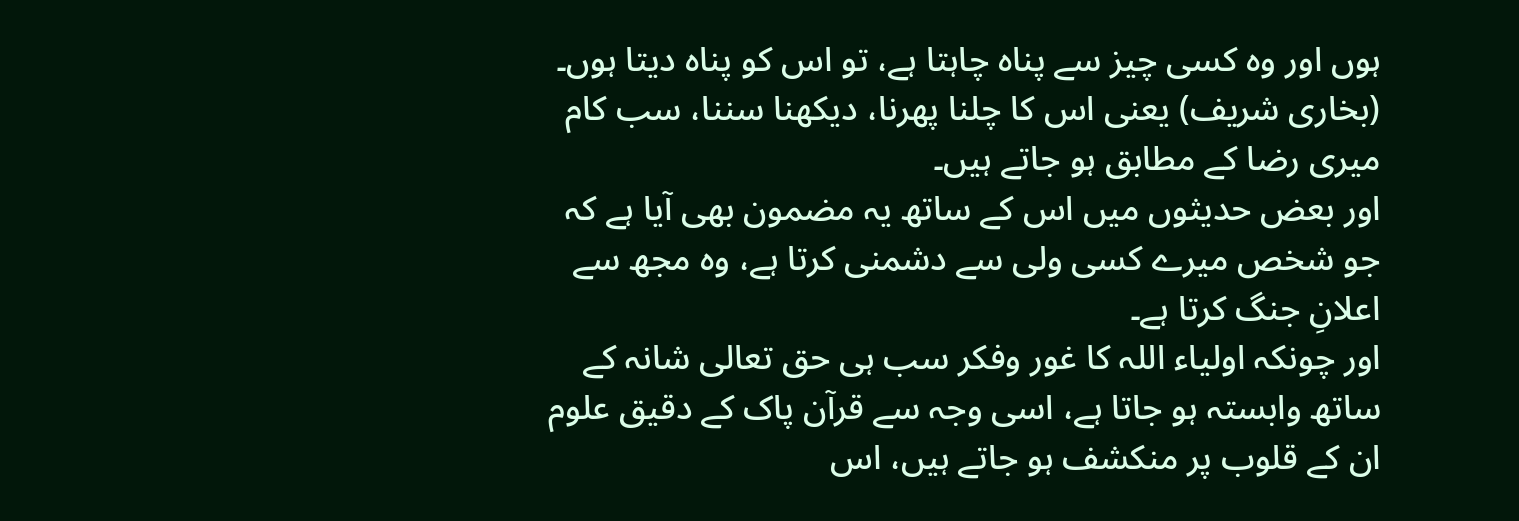ہوں اور وہ کسی چیز سے پناہ چاہتا ہے، تو اس کو پناہ دیتا ہوں۔ (بخاری شریف) یعنی اس کا چلنا پھرنا، دیکھنا سننا، سب کام میری رضا کے مطابق ہو جاتے ہیں۔
اور بعض حدیثوں میں اس کے ساتھ یہ مضمون بھی آیا ہے کہ جو شخص میرے کسی ولی سے دشمنی کرتا ہے، وہ مجھ سے اعلانِ جنگ کرتا ہے۔
اور چونکہ اولیاء اللہ کا غور وفکر سب ہی حق تعالی شانہ کے ساتھ وابستہ ہو جاتا ہے، اسی وجہ سے قرآن پاک کے دقیق علوم ان کے قلوب پر منکشف ہو جاتے ہیں، اس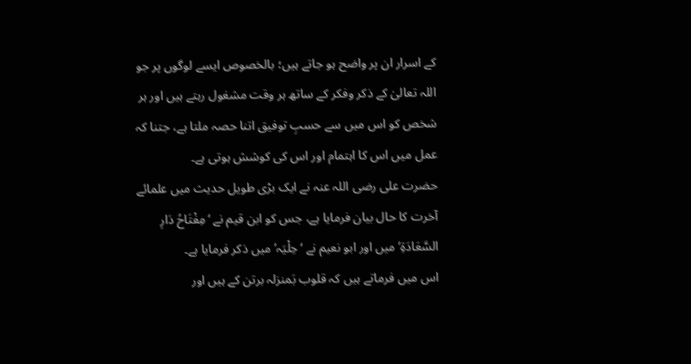کے اسرار ان پر واضح ہو جاتے ہیں؛ بالخصوص ایسے لوگوں پر جو اللہ تعالیٰ کے ذکر وفکر کے ساتھ ہر وقت مشغول رہتے ہیں اور ہر شخص کو اس میں سے حسبِ توفیق اتنا حصہ ملتا ہے، جتنا کہ عمل میں اس کا اہتمام اور اس کی کوشش ہوتی ہے۔
حضرت علی رضی اللہ عنہ نے ایک بڑی طویل حدیث میں علمائے آخرت کا حال بیان فرمایا ہے، جس کو ابن قیم نے ‘مِفْتَاحُ دَارِ السَّعَادَةِ’ میں اور ابو نعیم نے ‘حِلْیَہ’ میں ذکر فرمایا ہے۔
اس میں فرماتے ہیں کہ قلوب بَمنزلہ برتن کے ہیں اور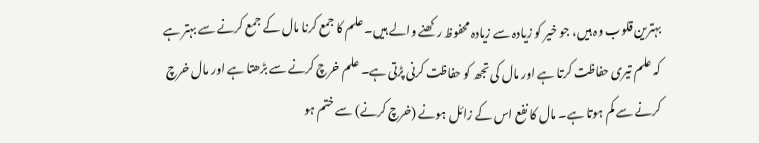بہترین قلوب وہ ہیں، جو خیر کو زیادہ سے زیادہ محفوظ رکھنے والے ہیں۔ علم کا جمع کرنا مال کے جمع کرنے سے بہتر ہے کہ علم تیری حفاظت کرتا ہے اور مال کی تجھ کو حفاظت کرنی پڑتی ہے۔ علم خرچ کرنے سے بڑھتا ہے اور مال خرچ کرنے سے کم ہوتا ہے۔ مال کا نفع اس کے زائل ہونے (خرچ کرنے) سے ختم ہو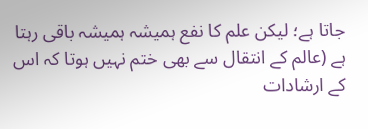جاتا ہے؛ لیکن علم کا نفع ہمیشہ ہمیشہ باقی رہتا ہے (عالم کے انتقال سے بھی ختم نہیں ہوتا کہ اس کے ارشادات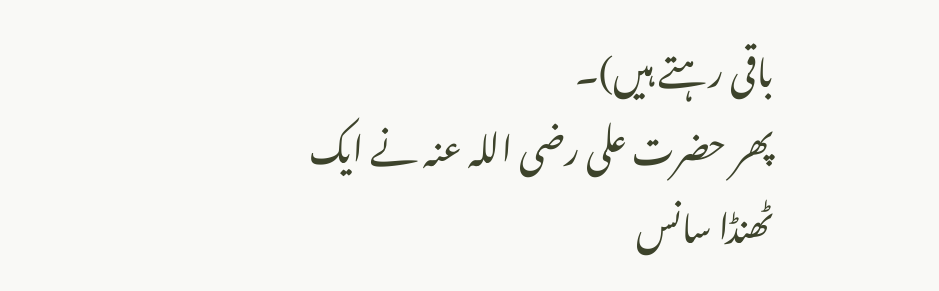باقی رہتے ہیں)۔
پھر حضرت علی رضی اللہ عنہ نے ایک ٹھنڈا سانس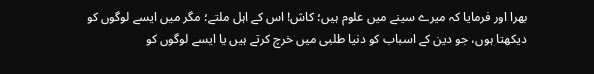بھرا اور فرمایا کہ میرے سینے میں علوم ہیں؛ کاش! اس کے اہل ملتے؛ مگر میں ایسے لوگوں کو دیکھتا ہوں، جو دین کے اسباب کو دنیا طلبی میں خرچ کرتے ہیں یا ایسے لوگوں کو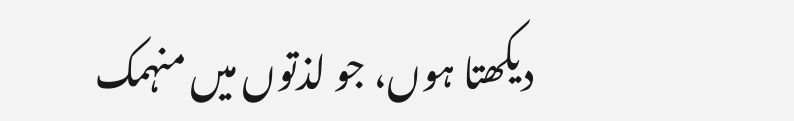دیکھتا ہوں، جو لذتوں میں منہمک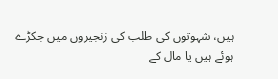ہیں، شہوتوں کی طلب کی زنجیروں میں جکڑے ہوئے ہیں یا مال کے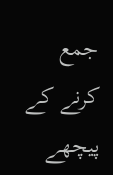جمع کرنے کے پیچھے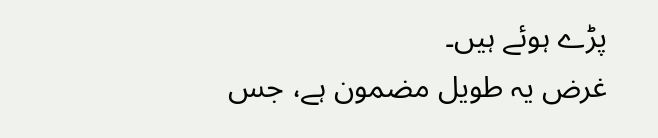پڑے ہوئے ہیں۔
غرض یہ طویل مضمون ہے، جس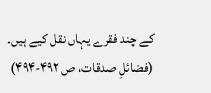کے چند فقرے یہاں نقل کیے ہیں۔ (فضائلِ صدقات، ص ۴۹۲-۴۹۴)